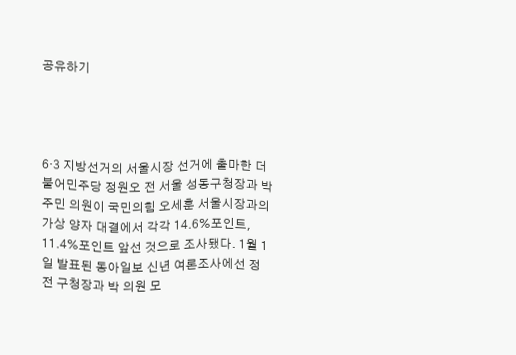공유하기




6·3 지방선거의 서울시장 선거에 출마한 더불어민주당 정원오 전 서울 성동구청장과 박주민 의원이 국민의힘 오세훈 서울시장과의 가상 양자 대결에서 각각 14.6%포인트, 11.4%포인트 앞선 것으로 조사됐다. 1월 1일 발표된 동아일보 신년 여론조사에선 정 전 구청장과 박 의원 모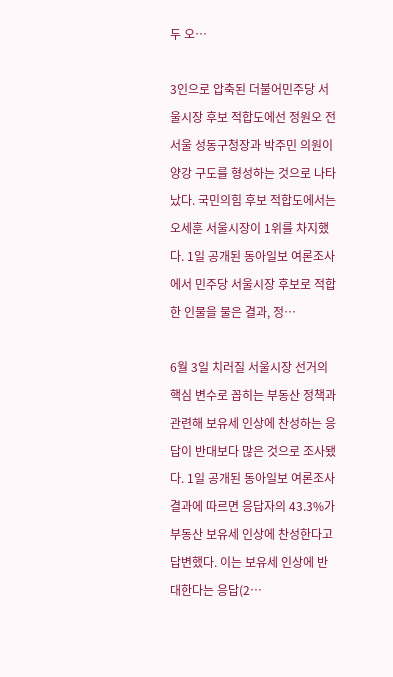두 오…

3인으로 압축된 더불어민주당 서울시장 후보 적합도에선 정원오 전 서울 성동구청장과 박주민 의원이 양강 구도를 형성하는 것으로 나타났다. 국민의힘 후보 적합도에서는 오세훈 서울시장이 1위를 차지했다. 1일 공개된 동아일보 여론조사에서 민주당 서울시장 후보로 적합한 인물을 물은 결과, 정…

6월 3일 치러질 서울시장 선거의 핵심 변수로 꼽히는 부동산 정책과 관련해 보유세 인상에 찬성하는 응답이 반대보다 많은 것으로 조사됐다. 1일 공개된 동아일보 여론조사 결과에 따르면 응답자의 43.3%가 부동산 보유세 인상에 찬성한다고 답변했다. 이는 보유세 인상에 반대한다는 응답(2…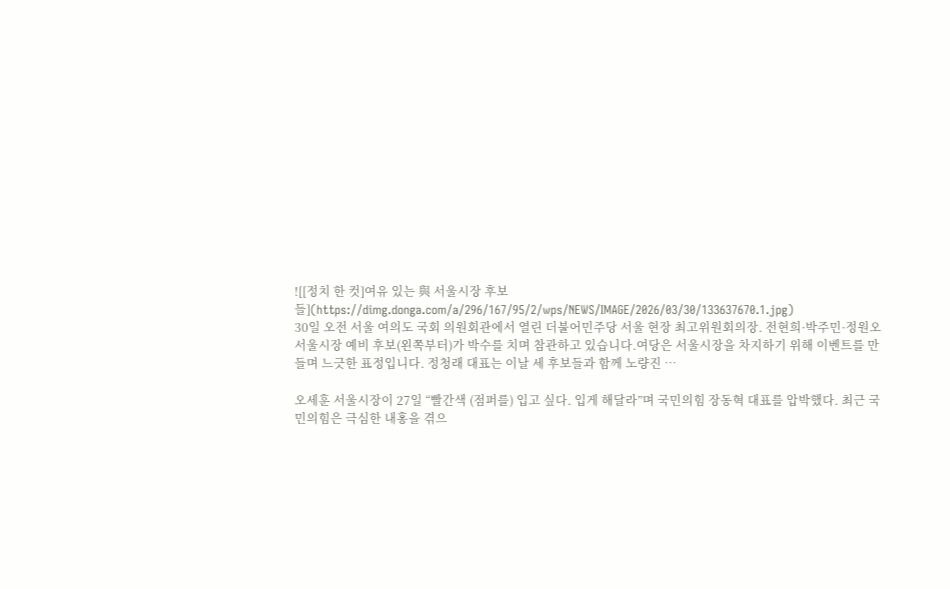![[정치 한 컷]여유 있는 與 서울시장 후보들](https://dimg.donga.com/a/296/167/95/2/wps/NEWS/IMAGE/2026/03/30/133637670.1.jpg)
30일 오전 서울 여의도 국회 의원회관에서 열린 더불어민주당 서울 현장 최고위원회의장. 전현희·박주민·정원오 서울시장 예비 후보(왼쪽부터)가 박수를 치며 참관하고 있습니다.여당은 서울시장을 차지하기 위해 이벤트를 만들며 느긋한 표정입니다. 정청래 대표는 이날 세 후보들과 함께 노량진 …

오세훈 서울시장이 27일 “빨간색 (점퍼를) 입고 싶다. 입게 해달라”며 국민의힘 장동혁 대표를 압박했다. 최근 국민의힘은 극심한 내홍을 겪으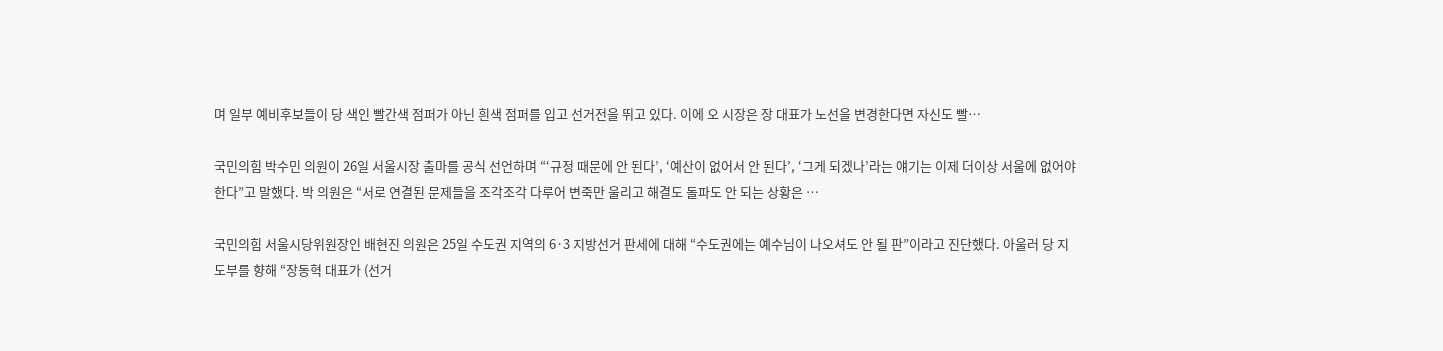며 일부 예비후보들이 당 색인 빨간색 점퍼가 아닌 흰색 점퍼를 입고 선거전을 뛰고 있다. 이에 오 시장은 장 대표가 노선을 변경한다면 자신도 빨…

국민의힘 박수민 의원이 26일 서울시장 출마를 공식 선언하며 “‘규정 때문에 안 된다’, ‘예산이 없어서 안 된다’, ‘그게 되겠나’라는 얘기는 이제 더이상 서울에 없어야 한다”고 말했다. 박 의원은 “서로 연결된 문제들을 조각조각 다루어 변죽만 울리고 해결도 돌파도 안 되는 상황은 …

국민의힘 서울시당위원장인 배현진 의원은 25일 수도권 지역의 6·3 지방선거 판세에 대해 “수도권에는 예수님이 나오셔도 안 될 판”이라고 진단했다. 아울러 당 지도부를 향해 “장동혁 대표가 (선거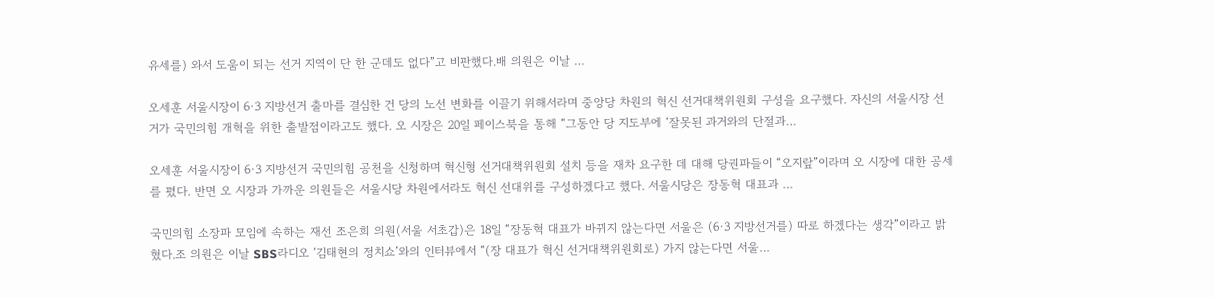유세를) 와서 도움이 되는 선거 지역이 단 한 군데도 없다”고 비판했다.배 의원은 이날 …

오세훈 서울시장이 6·3 지방선거 출마를 결심한 건 당의 노선 변화를 이끌기 위해서라며 중앙당 차원의 혁신 선거대책위원회 구성을 요구했다. 자신의 서울시장 선거가 국민의힘 개혁을 위한 출발점이라고도 했다. 오 시장은 20일 페이스북을 통해 “그동안 당 지도부에 ‘잘못된 과거와의 단절과…

오세훈 서울시장이 6·3 지방선거 국민의힘 공천을 신청하며 혁신형 선거대책위원회 설치 등을 재차 요구한 데 대해 당권파들이 “오지랖”이라며 오 시장에 대한 공세를 폈다. 반면 오 시장과 가까운 의원들은 서울시당 차원에서라도 혁신 선대위를 구성하겠다고 했다. 서울시당은 장동혁 대표과 …

국민의힘 소장파 모임에 속하는 재선 조은희 의원(서울 서초갑)은 18일 “장동혁 대표가 바뀌지 않는다면 서울은 (6·3 지방선거를) 따로 하겠다는 생각”이라고 밝혔다.조 의원은 이날 SBS라디오 ‘김태현의 정치쇼’와의 인터뷰에서 “(장 대표가 혁신 선거대책위원회로) 가지 않는다면 서울…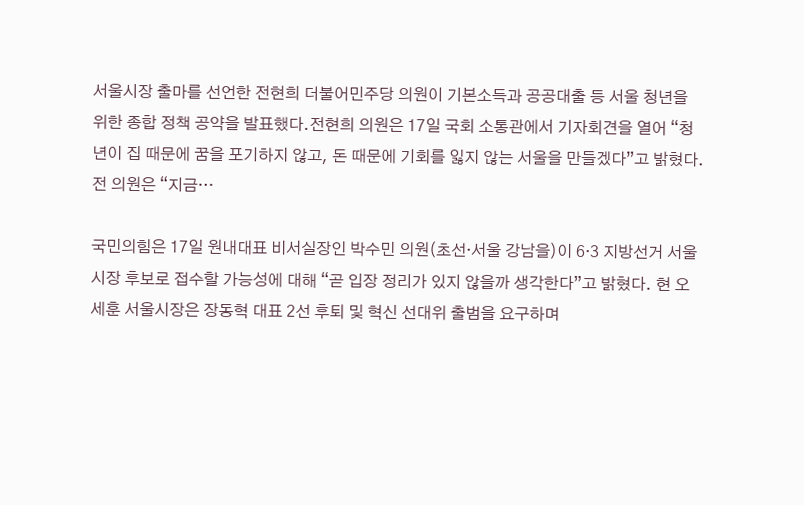서울시장 출마를 선언한 전현희 더불어민주당 의원이 기본소득과 공공대출 등 서울 청년을 위한 종합 정책 공약을 발표했다.전현희 의원은 17일 국회 소통관에서 기자회견을 열어 “청년이 집 때문에 꿈을 포기하지 않고, 돈 때문에 기회를 잃지 않는 서울을 만들겠다”고 밝혔다.전 의원은 “지금…

국민의힘은 17일 원내대표 비서실장인 박수민 의원(초선·서울 강남을)이 6·3 지방선거 서울시장 후보로 접수할 가능성에 대해 “곧 입장 정리가 있지 않을까 생각한다”고 밝혔다. 현 오세훈 서울시장은 장동혁 대표 2선 후퇴 및 혁신 선대위 출범을 요구하며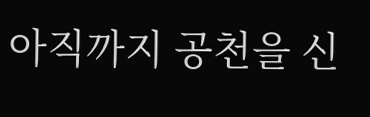아직까지 공천을 신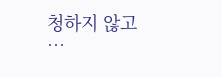청하지 않고 …